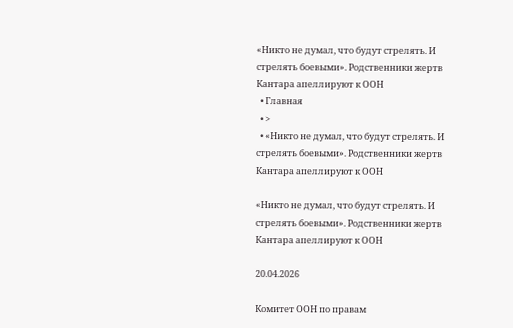«Никто не думал, что будут стрелять. И стрелять боевыми». Родственники жертв Кантара апеллируют к ООН
  • Главная
  • >
  • «Никто не думал, что будут стрелять. И стрелять боевыми». Родственники жертв Кантара апеллируют к ООН

«Никто не думал, что будут стрелять. И стрелять боевыми». Родственники жертв Кантара апеллируют к ООН

20.04.2026

Комитет ООН по правам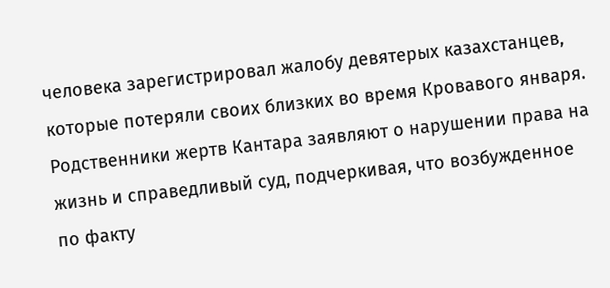человека зарегистрировал жалобу девятерых казахстанцев, которые потеряли своих близких во время Кровавого января. Родственники жертв Кантара заявляют о нарушении права на жизнь и справедливый суд, подчеркивая, что возбужденное по факту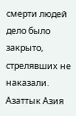смерти людей дело было закрыто, стрелявших не наказали. Азаттык Азия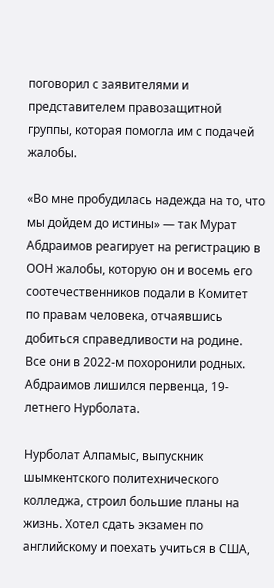поговорил с заявителями и представителем правозащитной группы, которая помогла им с подачей жалобы.

«Во мне пробудилась надежда на то, что мы дойдем до истины» — так Мурат Абдраимов реагирует на регистрацию в ООН жалобы, которую он и восемь его соотечественников подали в Комитет по правам человека, отчаявшись добиться справедливости на родине. Все они в 2022-м похоронили родных. Абдраимов лишился первенца, 19-летнего Нурболата.

Нурболат Алпамыс, выпускник шымкентского политехнического колледжа, строил большие планы на жизнь. Хотел сдать экзамен по английскому и поехать учиться в США,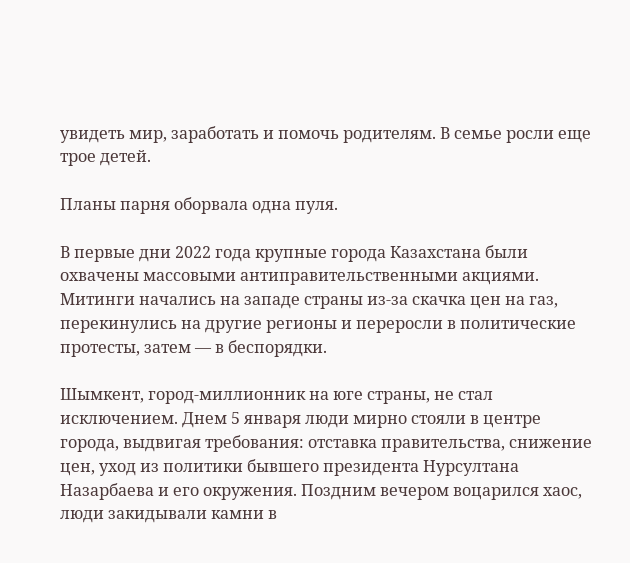увидеть мир, заработать и помочь родителям. В семье росли еще трое детей.

Планы парня оборвала одна пуля.

В первые дни 2022 года крупные города Казахстана были охвачены массовыми антиправительственными акциями. Митинги начались на западе страны из-за скачка цен на газ, перекинулись на другие регионы и переросли в политические протесты, затем — в беспорядки.

Шымкент, город-миллионник на юге страны, не стал исключением. Днем 5 января люди мирно стояли в центре города, выдвигая требования: отставка правительства, снижение цен, уход из политики бывшего президента Нурсултана Назарбаева и его окружения. Поздним вечером воцарился хаос, люди закидывали камни в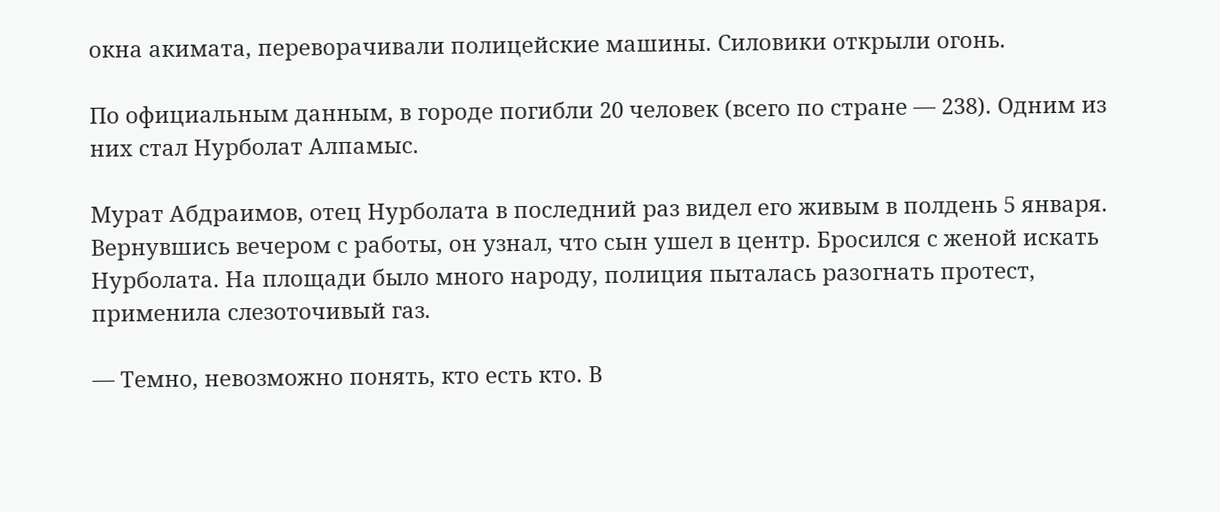окна акимата, переворачивали полицейские машины. Силовики открыли огонь.

По официальным данным, в городе погибли 20 человек (всего по стране — 238). Одним из них стал Нурболат Алпамыс.

Мурат Абдраимов, отец Нурболата в последний раз видел его живым в полдень 5 января. Вернувшись вечером с работы, он узнал, что сын ушел в центр. Бросился с женой искать Нурболата. На площади было много народу, полиция пыталась разогнать протест, применила слезоточивый газ.

— Темно, невозможно понять, кто есть кто. В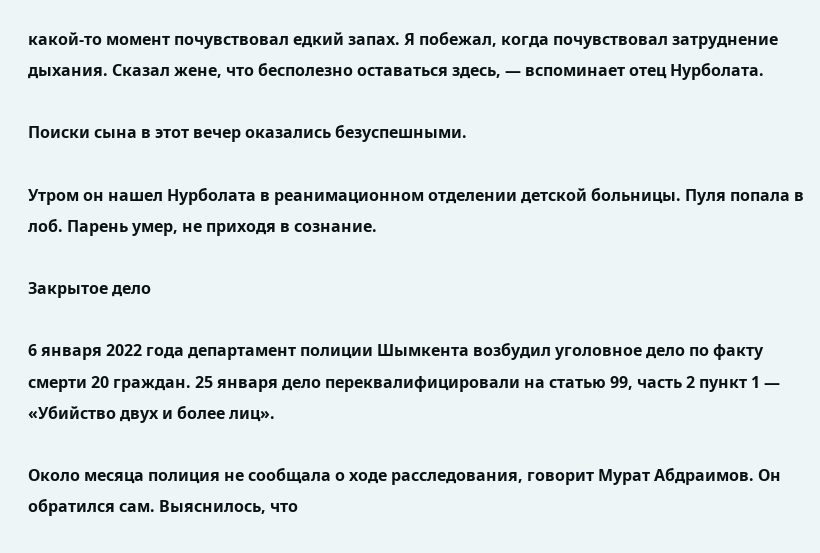какой-то момент почувствовал едкий запах. Я побежал, когда почувствовал затруднение дыхания. Сказал жене, что бесполезно оставаться здесь, — вспоминает отец Нурболата.

Поиски сына в этот вечер оказались безуспешными.

Утром он нашел Нурболата в реанимационном отделении детской больницы. Пуля попала в лоб. Парень умер, не приходя в сознание.

Закрытое дело

6 января 2022 года департамент полиции Шымкента возбудил уголовное дело по факту смерти 20 граждан. 25 января дело переквалифицировали на статью 99, часть 2 пункт 1 — «Убийство двух и более лиц».

Около месяца полиция не сообщала о ходе расследования, говорит Мурат Абдраимов. Он обратился сам. Выяснилось, что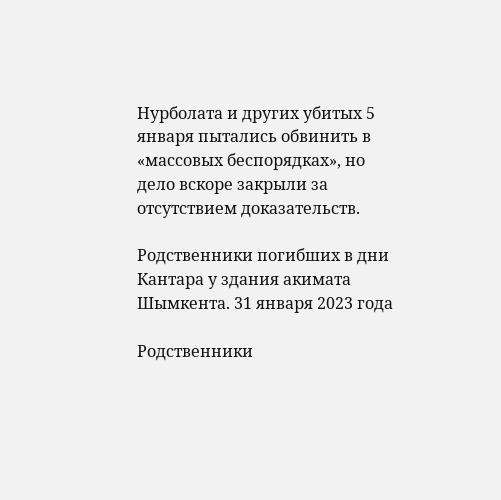Нурболата и других убитых 5 января пытались обвинить в «массовых беспорядках», но дело вскоре закрыли за отсутствием доказательств.

Родственники погибших в дни Кантара у здания акимата Шымкента. 31 января 2023 года

Родственники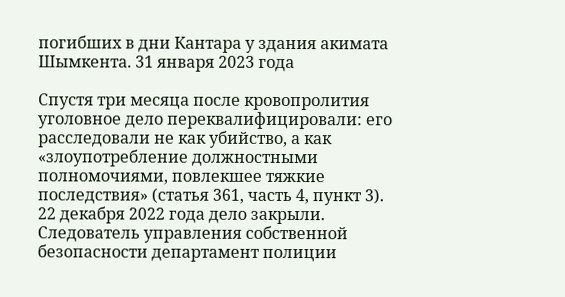погибших в дни Кантара у здания акимата Шымкента. 31 января 2023 года

Спустя три месяца после кровопролития уголовное дело переквалифицировали: его расследовали не как убийство, а как «злоупотребление должностными полномочиями, повлекшее тяжкие последствия» (статья 361, часть 4, пункт 3). 22 декабря 2022 года дело закрыли. Следователь управления собственной безопасности департамент полиции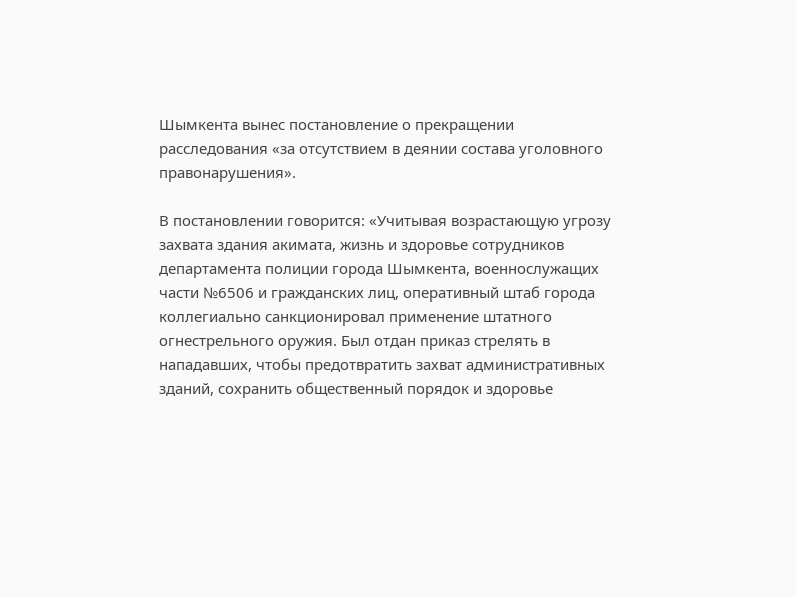Шымкента вынес постановление о прекращении расследования «за отсутствием в деянии состава уголовного правонарушения».

В постановлении говорится: «Учитывая возрастающую угрозу захвата здания акимата, жизнь и здоровье сотрудников департамента полиции города Шымкента, военнослужащих части №6506 и гражданских лиц, оперативный штаб города коллегиально санкционировал применение штатного огнестрельного оружия. Был отдан приказ стрелять в нападавших, чтобы предотвратить захват административных зданий, сохранить общественный порядок и здоровье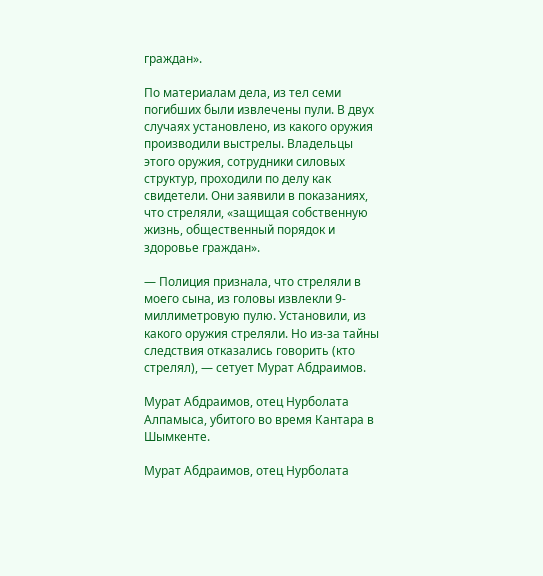граждан».

По материалам дела, из тел семи погибших были извлечены пули. В двух случаях установлено, из какого оружия производили выстрелы. Владельцы этого оружия, сотрудники силовых структур, проходили по делу как свидетели. Они заявили в показаниях, что стреляли, «защищая собственную жизнь, общественный порядок и здоровье граждан».

— Полиция признала, что стреляли в моего сына, из головы извлекли 9-миллиметровую пулю. Установили, из какого оружия стреляли. Но из-за тайны следствия отказались говорить (кто стрелял), — сетует Мурат Абдраимов.

Мурат Абдраимов, отец Нурболата Алпамыса, убитого во время Кантара в Шымкенте.

Мурат Абдраимов, отец Нурболата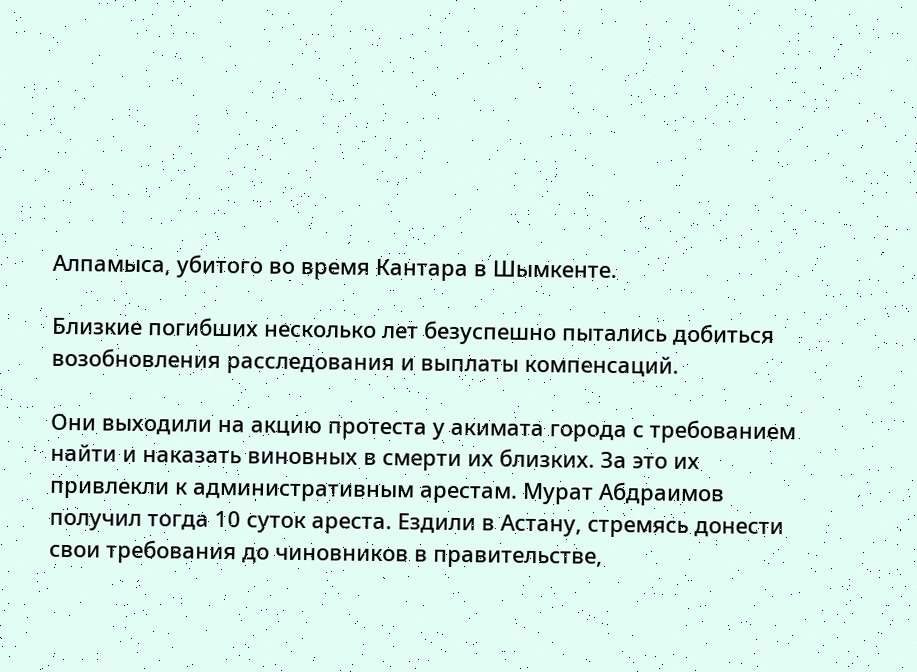Алпамыса, убитого во время Кантара в Шымкенте.

Близкие погибших несколько лет безуспешно пытались добиться возобновления расследования и выплаты компенсаций.

Они выходили на акцию протеста у акимата города с требованием найти и наказать виновных в смерти их близких. За это их привлекли к административным арестам. Мурат Абдраимов получил тогда 10 суток ареста. Ездили в Астану, стремясь донести свои требования до чиновников в правительстве,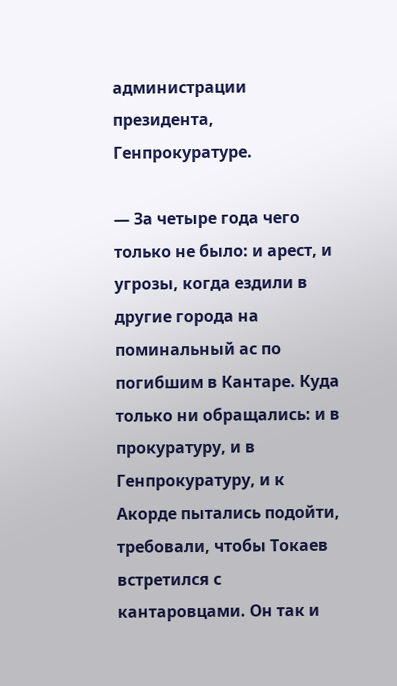администрации президента, Генпрокуратуре.

— За четыре года чего только не было: и арест, и угрозы, когда ездили в другие города на поминальный ас по погибшим в Кантаре. Куда только ни обращались: и в прокуратуру, и в Генпрокуратуру, и к Акорде пытались подойти, требовали, чтобы Токаев встретился с кантаровцами. Он так и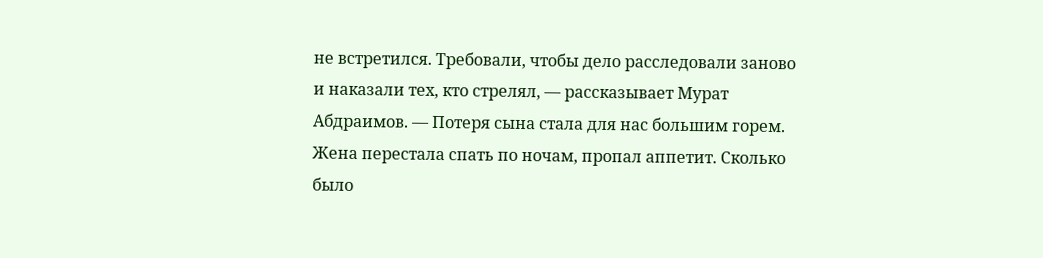не встретился. Требовали, чтобы дело расследовали заново и наказали тех, кто стрелял, — рассказывает Мурат Абдраимов. — Потеря сына стала для нас большим горем. Жена перестала спать по ночам, пропал аппетит. Сколько было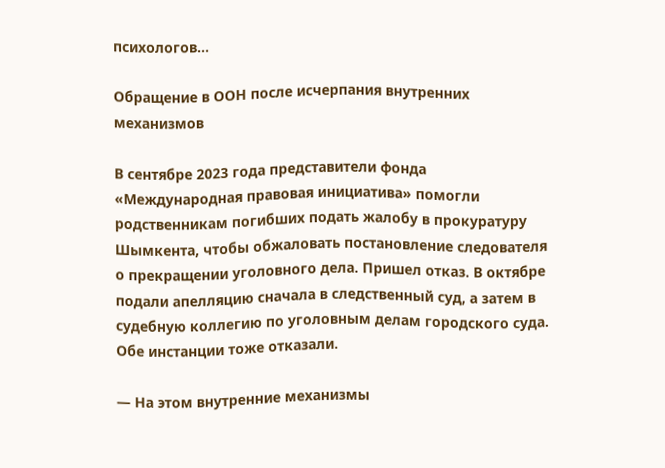психологов…

Обращение в ООН после исчерпания внутренних механизмов

В сентябре 2023 года представители фонда «Международная правовая инициатива» помогли родственникам погибших подать жалобу в прокуратуру Шымкента, чтобы обжаловать постановление следователя о прекращении уголовного дела. Пришел отказ. В октябре подали апелляцию сначала в следственный суд, а затем в судебную коллегию по уголовным делам городского суда. Обе инстанции тоже отказали.

— На этом внутренние механизмы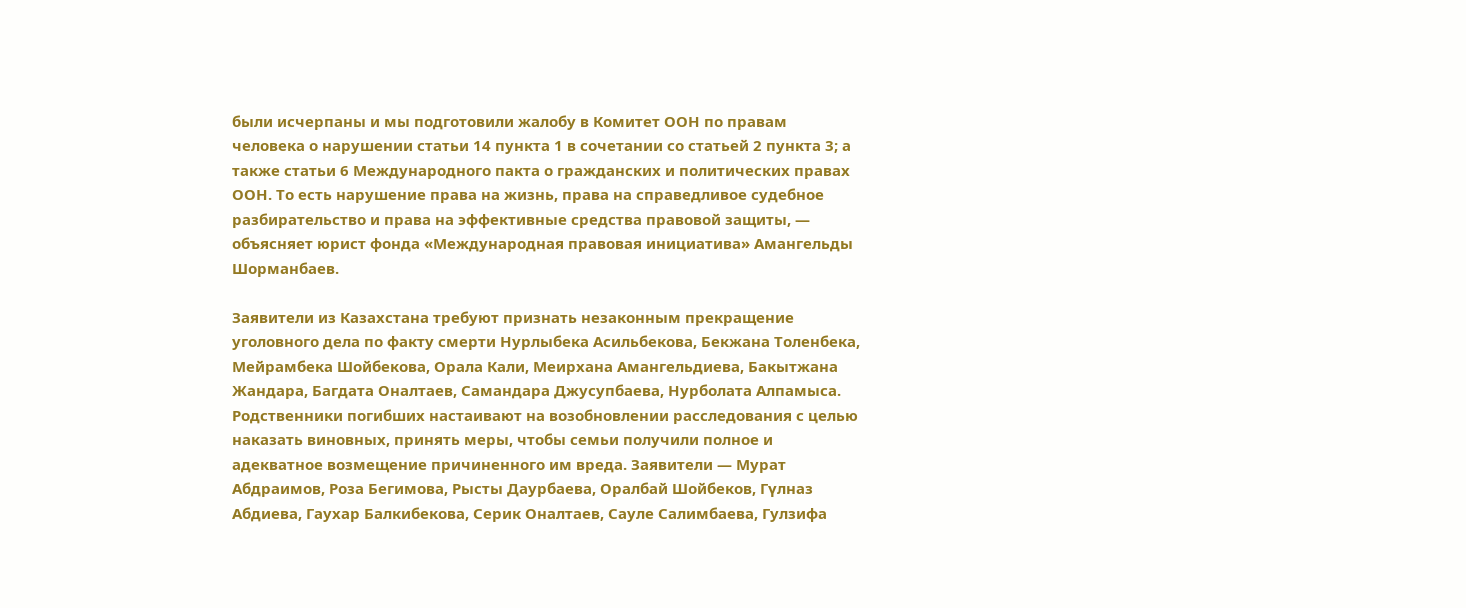были исчерпаны и мы подготовили жалобу в Комитет ООН по правам человека о нарушении статьи 14 пункта 1 в сочетании со статьей 2 пункта 3; а также статьи 6 Международного пакта о гражданских и политических правах ООН. То есть нарушение права на жизнь, права на справедливое судебное разбирательство и права на эффективные средства правовой защиты, — объясняет юрист фонда «Международная правовая инициатива» Амангельды Шорманбаев.

Заявители из Казахстана требуют признать незаконным прекращение уголовного дела по факту смерти Нурлыбека Асильбекова, Бекжана Толенбека, Мейрамбека Шойбекова, Орала Кали, Меирхана Амангельдиева, Бакытжана Жандара, Багдата Оналтаев, Самандара Джусупбаева, Нурболата Алпамыса. Родственники погибших настаивают на возобновлении расследования с целью наказать виновных, принять меры, чтобы семьи получили полное и адекватное возмещение причиненного им вреда. Заявители — Мурат Абдраимов, Роза Бегимова, Рысты Даурбаева, Оралбай Шойбеков, Гүлназ Абдиева, Гаухар Балкибекова, Серик Оналтаев, Сауле Салимбаева, Гулзифа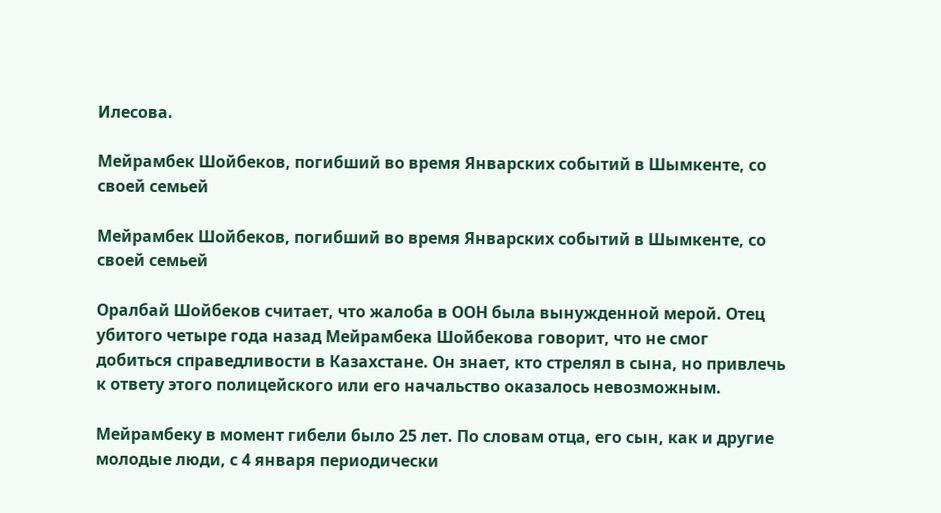Илесова.

Мейрамбек Шойбеков, погибший во время Январских событий в Шымкенте, со своей семьей

Мейрамбек Шойбеков, погибший во время Январских событий в Шымкенте, со своей семьей

Оралбай Шойбеков считает, что жалоба в ООН была вынужденной мерой. Отец убитого четыре года назад Мейрамбека Шойбекова говорит, что не смог добиться справедливости в Казахстане. Он знает, кто стрелял в сына, но привлечь к ответу этого полицейского или его начальство оказалось невозможным.

Мейрамбеку в момент гибели было 25 лет. По словам отца, его сын, как и другие молодые люди, с 4 января периодически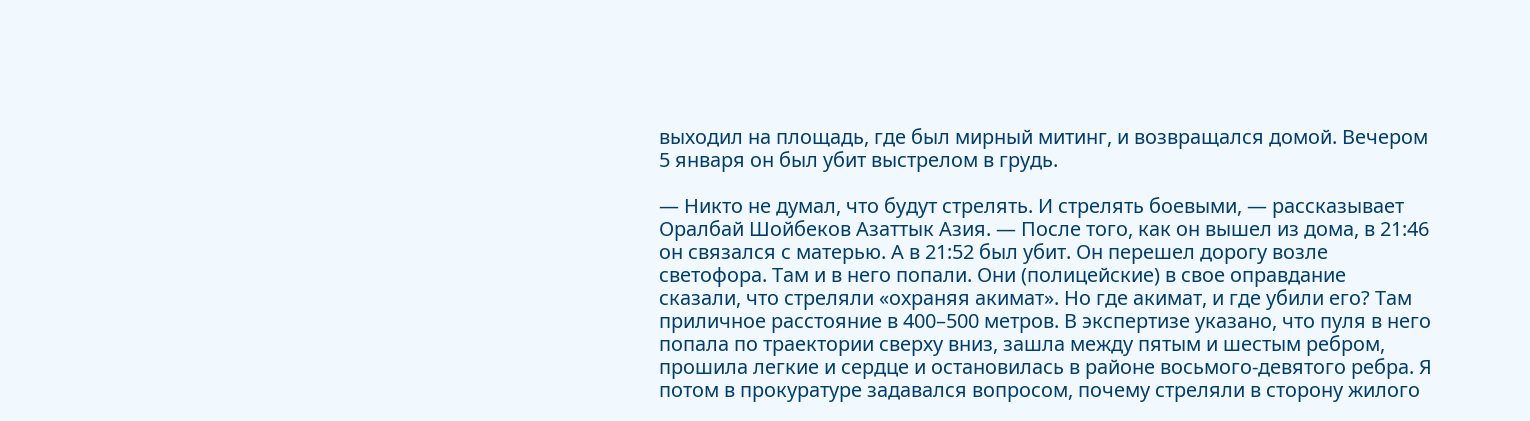выходил на площадь, где был мирный митинг, и возвращался домой. Вечером 5 января он был убит выстрелом в грудь.

— Никто не думал, что будут стрелять. И стрелять боевыми, — рассказывает Оралбай Шойбеков Азаттык Азия. — После того, как он вышел из дома, в 21:46 он связался с матерью. А в 21:52 был убит. Он перешел дорогу возле светофора. Там и в него попали. Они (полицейские) в свое оправдание сказали, что стреляли «охраняя акимат». Но где акимат, и где убили его? Там приличное расстояние в 400–500 метров. В экспертизе указано, что пуля в него попала по траектории сверху вниз, зашла между пятым и шестым ребром, прошила легкие и сердце и остановилась в районе восьмого-девятого ребра. Я потом в прокуратуре задавался вопросом, почему стреляли в сторону жилого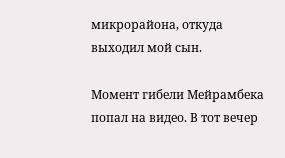микрорайона, откуда выходил мой сын.

Момент гибели Мейрамбека попал на видео. В тот вечер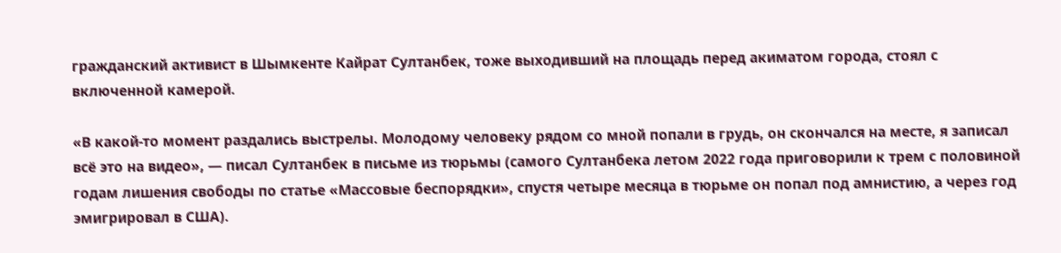гражданский активист в Шымкенте Кайрат Султанбек, тоже выходивший на площадь перед акиматом города, стоял с включенной камерой.

«В какой-то момент раздались выстрелы. Молодому человеку рядом со мной попали в грудь, он скончался на месте, я записал всё это на видео», — писал Султанбек в письме из тюрьмы (самого Султанбека летом 2022 года приговорили к трем с половиной годам лишения свободы по статье «Массовые беспорядки», спустя четыре месяца в тюрьме он попал под амнистию, а через год эмигрировал в США).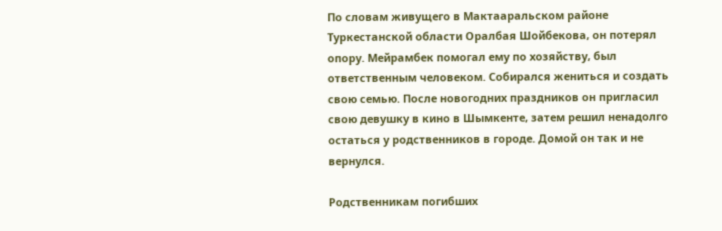По словам живущего в Мактааральском районе Туркестанской области Оралбая Шойбекова, он потерял опору. Мейрамбек помогал ему по хозяйству, был ответственным человеком. Собирался жениться и создать свою семью. После новогодних праздников он пригласил свою девушку в кино в Шымкенте, затем решил ненадолго остаться у родственников в городе. Домой он так и не вернулся.

Родственникам погибших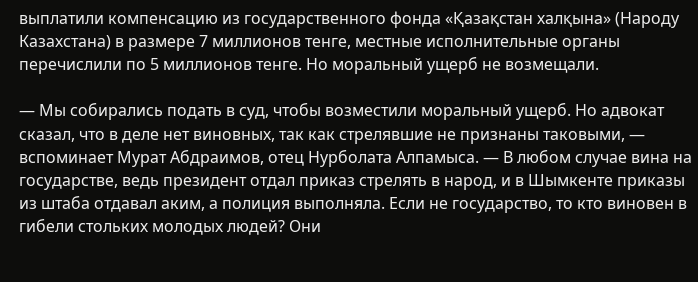выплатили компенсацию из государственного фонда «Қазақстан халқына» (Народу Казахстана) в размере 7 миллионов тенге, местные исполнительные органы перечислили по 5 миллионов тенге. Но моральный ущерб не возмещали.

— Мы собирались подать в суд, чтобы возместили моральный ущерб. Но адвокат сказал, что в деле нет виновных, так как стрелявшие не признаны таковыми, — вспоминает Мурат Абдраимов, отец Нурболата Алпамыса. — В любом случае вина на государстве, ведь президент отдал приказ стрелять в народ, и в Шымкенте приказы из штаба отдавал аким, а полиция выполняла. Если не государство, то кто виновен в гибели стольких молодых людей? Они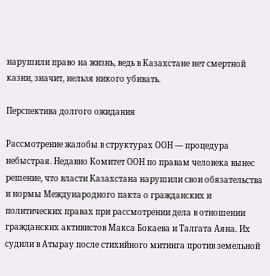нарушили право на жизнь, ведь в Казахстане нет смертной казни, значит, нельзя никого убивать.

Перспектива долгого ожидания

Рассмотрение жалобы в структурах ООН — процедура небыстрая. Недавно Комитет ООН по правам человека вынес решение, что власти Казахстана нарушили свои обязательства и нормы Международного пакта о гражданских и политических правах при рассмотрении дела в отношении гражданских активистов Макса Бокаева и Талгата Аяна. Их судили в Атырау после стихийного митинга против земельной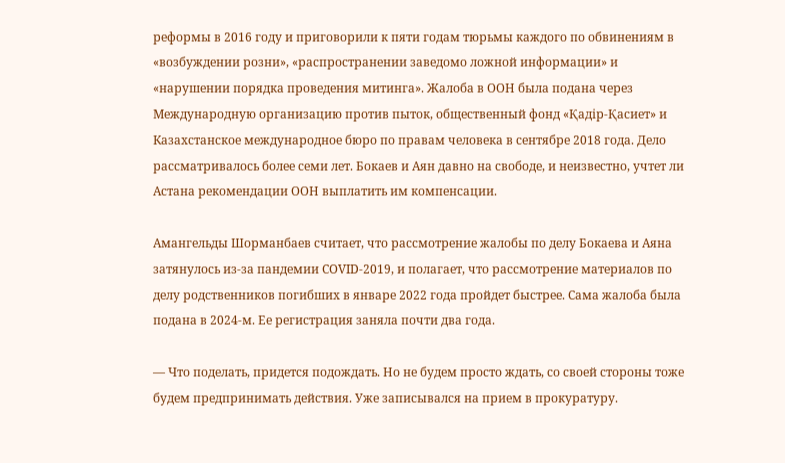реформы в 2016 году и приговорили к пяти годам тюрьмы каждого по обвинениям в «возбуждении розни», «распространении заведомо ложной информации» и «нарушении порядка проведения митинга». Жалоба в ООН была подана через Международную организацию против пыток, общественный фонд «Қадір-Қасиет» и Казахстанское международное бюро по правам человека в сентябре 2018 года. Дело рассматривалось более семи лет. Бокаев и Аян давно на свободе, и неизвестно, учтет ли Астана рекомендации ООН выплатить им компенсации.

Амангельды Шорманбаев считает, что рассмотрение жалобы по делу Бокаева и Аяна затянулось из-за пандемии COVID-2019, и полагает, что рассмотрение материалов по делу родственников погибших в январе 2022 года пройдет быстрее. Сама жалоба была подана в 2024-м. Ее регистрация заняла почти два года.

— Что поделать, придется подождать. Но не будем просто ждать, со своей стороны тоже будем предпринимать действия. Уже записывался на прием в прокуратуру.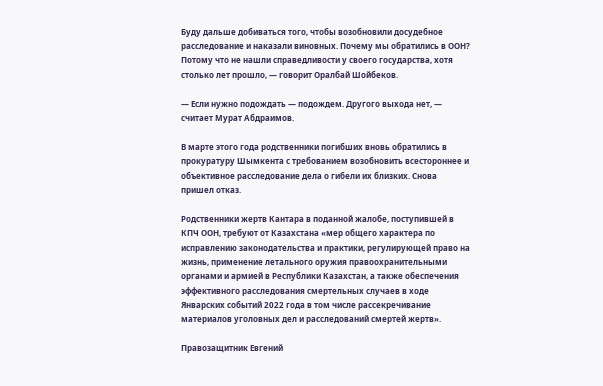Буду дальше добиваться того, чтобы возобновили досудебное расследование и наказали виновных. Почему мы обратились в ООН? Потому что не нашли справедливости у своего государства, хотя столько лет прошло, — говорит Оралбай Шойбеков.

— Если нужно подождать — подождем. Другого выхода нет, — считает Мурат Абдраимов.

В марте этого года родственники погибших вновь обратились в прокуратуру Шымкента с требованием возобновить всестороннее и объективное расследование дела о гибели их близких. Снова пришел отказ.

Родственники жертв Кантара в поданной жалобе, поступившей в КПЧ ООН, требуют от Казахстана «мер общего характера по исправлению законодательства и практики, регулирующей право на жизнь, применение летального оружия правоохранительными органами и армией в Республики Казахстан, а также обеспечения эффективного расследования смертельных случаев в ходе Январских событий 2022 года в том числе рассекречивание материалов уголовных дел и расследований смертей жертв».

Правозащитник Евгений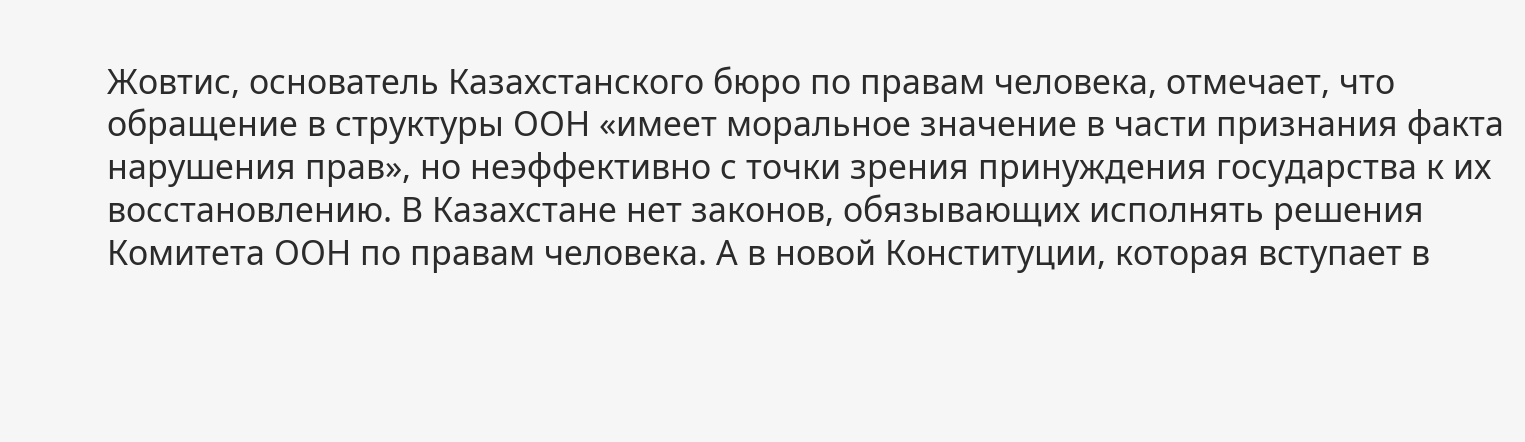Жовтис, основатель Казахстанского бюро по правам человека, отмечает, что обращение в структуры ООН «имеет моральное значение в части признания факта нарушения прав», но неэффективно с точки зрения принуждения государства к их восстановлению. В Казахстане нет законов, обязывающих исполнять решения Комитета ООН по правам человека. А в новой Конституции, которая вступает в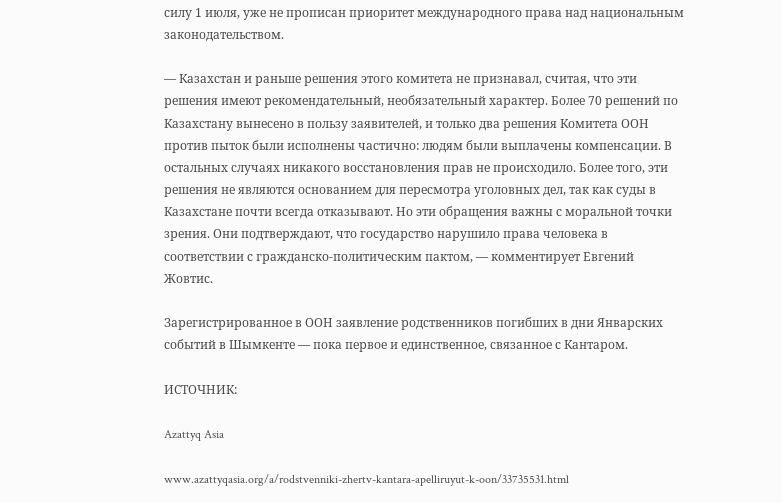силу 1 июля, уже не прописан приоритет международного права над национальным законодательством.

— Казахстан и раньше решения этого комитета не признавал, считая, что эти решения имеют рекомендательный, необязательный характер. Более 70 решений по Казахстану вынесено в пользу заявителей, и только два решения Комитета ООН против пыток были исполнены частично: людям были выплачены компенсации. В остальных случаях никакого восстановления прав не происходило. Более того, эти решения не являются основанием для пересмотра уголовных дел, так как суды в Казахстане почти всегда отказывают. Но эти обращения важны с моральной точки зрения. Они подтверждают, что государство нарушило права человека в соответствии с гражданско-политическим пактом, — комментирует Евгений Жовтис.

Зарегистрированное в ООН заявление родственников погибших в дни Январских событий в Шымкенте — пока первое и единственное, связанное с Кантаром.

ИСТОЧНИК:

Azattyq Asia

www.azattyqasia.org/a/rodstvenniki-zhertv-kantara-apelliruyut-k-oon/33735531.html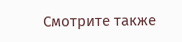Смотрите также